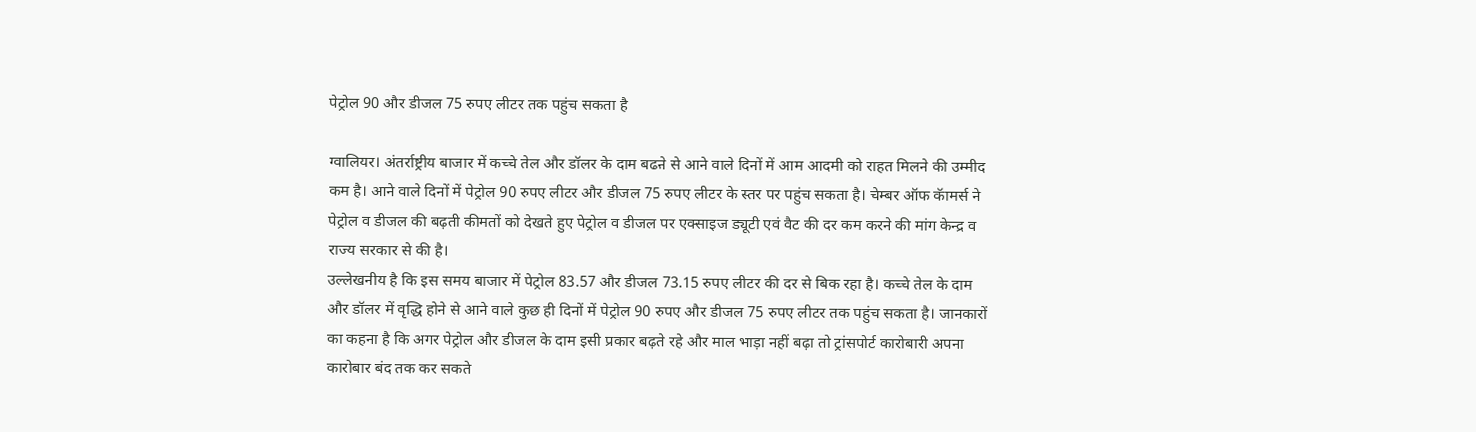पेट्रोल 90 और डीजल 75 रुपए लीटर तक पहुंच सकता है

ग्वालियर। अंतर्राष्ट्रीय बाजार में कच्चे तेल और डॉलर के दाम बढऩे से आने वाले दिनों में आम आदमी को राहत मिलने की उम्मीद कम है। आने वाले दिनों में पेट्रोल 90 रुपए लीटर और डीजल 75 रुपए लीटर के स्तर पर पहुंच सकता है। चेम्बर ऑफ कॅामर्स ने पेट्रोल व डीजल की बढ़ती कीमतों को देखते हुए पेट्रोल व डीजल पर एक्साइज ड्यूटी एवं वैट की दर कम करने की मांग केन्द्र व राज्य सरकार से की है।
उल्लेखनीय है कि इस समय बाजार में पेट्रोल 83.57 और डीजल 73.15 रुपए लीटर की दर से बिक रहा है। कच्चे तेल के दाम और डॉलर में वृद्धि होने से आने वाले कुछ ही दिनों में पेट्रोल 90 रुपए और डीजल 75 रुपए लीटर तक पहुंच सकता है। जानकारों का कहना है कि अगर पेट्रोल और डीजल के दाम इसी प्रकार बढ़ते रहे और माल भाड़ा नहीं बढ़ा तो ट्रांसपोर्ट कारोबारी अपना कारोबार बंद तक कर सकते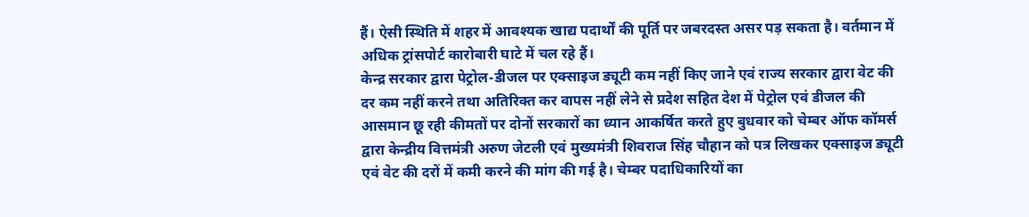हैं। ऐसी स्थिति में शहर में आवश्यक खाद्य पदार्थों की पूर्ति पर जबरदस्त असर पड़ सकता है। वर्तमान में अधिक ट्रांसपोर्ट कारोबारी घाटे में चल रहे हैं।
केन्द्र सरकार द्वारा पेट्रोल-डीजल पर एक्साइज ड्यूटी कम नहीं किए जाने एवं राज्य सरकार द्वारा वेट की दर कम नहीं करने तथा अतिरिक्त कर वापस नहीं लेने से प्रदेश सहित देश में पेट्रोल एवं डीजल की आसमान छू रही कीमतों पर दोनों सरकारों का ध्यान आकर्षित करते हुए बुधवार को चेम्बर ऑफ कॉमर्स द्वारा केन्द्रीय वित्तमंत्री अरुण जेटली एवं मुख्यमंत्री शिवराज सिंह चौहान को पत्र लिखकर एक्साइज ड्यूटी एवं वेट की दरों में कमी करने की मांग की गई है। चेम्बर पदाधिकारियों का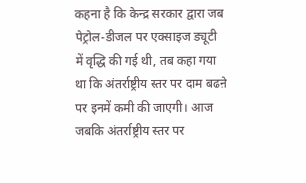कहना है कि केन्द्र सरकार द्वारा जब पेट्रोल-डीजल पर एक्साइज ड्यूटी में वृद्धि की गई थी, तब कहा गया था कि अंतर्राष्ट्रीय स्तर पर दाम बढऩे पर इनमें कमी की जाएगी। आज जबकि अंतर्राष्ट्रीय स्तर पर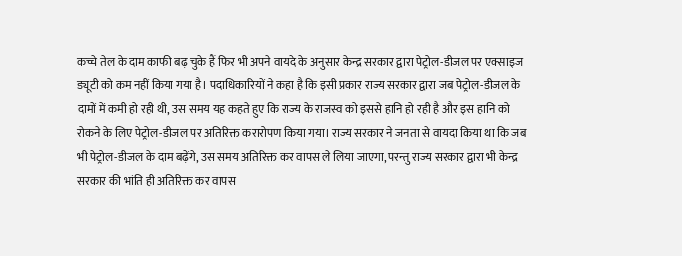कच्चे तेल के दाम काफी बढ़ चुके हैं फिर भी अपने वायदे के अनुसार केन्द्र सरकार द्वारा पेट्रोल-डीजल पर एक्साइज ड्यूटी को कम नहीं किया गया है। पदाधिकारियों ने कहा है कि इसी प्रकार राज्य सरकार द्वारा जब पेट्रोल-डीजल के दामों में कमी हो रही थी, उस समय यह कहते हुए कि राज्य के राजस्व को इससे हानि हो रही है और इस हानि को रोकने के लिए पेट्रोल-डीजल पर अतिरिक्त करारोपण किया गया। राज्य सरकार ने जनता से वायदा किया था कि जब भी पेट्रोल-डीजल के दाम बढ़ेंगे, उस समय अतिरिक्त कर वापस ले लिया जाएगा, परन्तु राज्य सरकार द्वारा भी केन्द्र सरकार की भांति ही अतिरिक्त कर वापस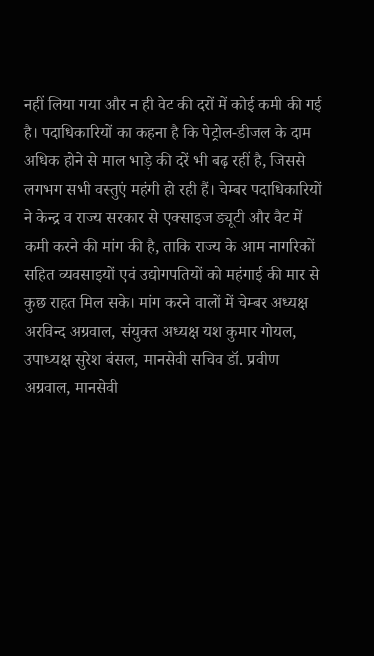नहीं लिया गया और न ही वेट की दरों में कोई कमी की गई है। पदाधिकारियों का कहना है कि पेट्रोल-डीजल के दाम अधिक होने से माल भाड़े की दरें भी बढ़ रहीं है, जिससे लगभग सभी वस्तुएं महंगी हो रही हैं। चेम्बर पदाधिकारियों ने केन्द्र व राज्य सरकार से एक्साइज ड्यूटी और वैट में कमी करने की मांग की है, ताकि राज्य के आम नागरिकों सहित व्यवसाइयों एवं उद्योगपतियों को महंगाई की मार से कुछ राहत मिल सके। मांग करने वालों में चेम्बर अध्यक्ष अरविन्द अग्रवाल, संयुक्त अध्यक्ष यश कुमार गोयल, उपाध्यक्ष सुरेश बंसल, मानसेवी सचिव डॉ. प्रवीण अग्रवाल, मानसेवी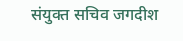संयुक्त सचिव जगदीश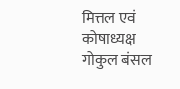मित्तल एवं कोषाध्यक्ष गोकुल बंसल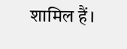शामिल हैं।